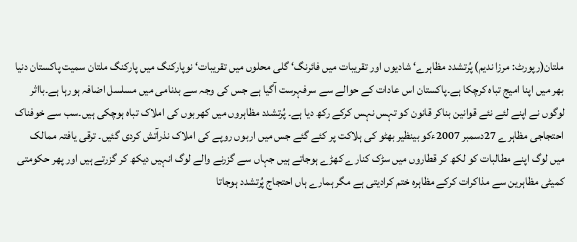ملتان(رپورٹ: مرزا ندیم) پُرتشدد مظاہرے‘ شادیوں اور تقریبات میں فائرنگ‘ گلی محلوں میں تقریبات‘ نوپارکنگ میں پارکنگ ملتان سمیت پاکستان دنیا بھر میں اپنا امیج تباہ کرچکا ہے۔پاکستان اس عادات کے حوالے سے سرفہرست آگیا ہے جس کی وجہ سے بدنامی میں مسلسل اضافہ ہورہا ہے۔بااثر لوگوں نے اپنے لئے نئے قوانین بناکر قانون کو تہس نہس کرکے رکھ دیا ہے۔ پُرتشدد مظاہروں میں کھربوں کی املاک تباہ ہوچکی ہیں۔سب سے خوفناک احتجاجی مظاہرے 27دسمبر 2007ءکو بینظیر بھٹو کی ہلاکت پر کئے گئے جس میں اربوں روپے کی املاک نذرآتش کردی گئیں۔ ترقی یافتہ ممالک میں لوگ اپنے مطالبات کو لکھ کر قطاروں میں سڑک کنارے کھڑے ہوجاتے ہیں جہاں سے گزرنے والے لوگ انہیں دیکھ کر گزرتے ہیں اور پھر حکومتی کمیٹی مظاہرین سے مذاکرات کرکے مظاہرہ ختم کرادیتی ہے مگر ہمارے ہاں احتجاج پُرتشدد ہوجاتا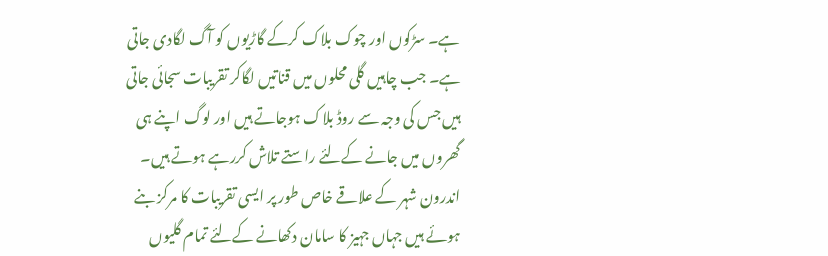ہے۔ سڑکوں اور چوک بلاک کرکے گاڑیوں کو آگ لگادی جاتی ہے۔ جب چاہیں گلی محلوں میں قناتیں لگاکر تقریبات سجائی جاتی ہیں جس کی وجہ سے روڈ بلاک ہوجاتے ہیں اور لوگ اپنے ہی گھروں میں جانے کےلئے راستے تلاش کررہے ہوتے ہیں۔ اندرون شہر کے علاقے خاص طور پر ایسی تقریبات کا مرکز بنے ہوئے ہیں جہاں جہیز کا سامان دکھانے کےلئے تمام گلیوں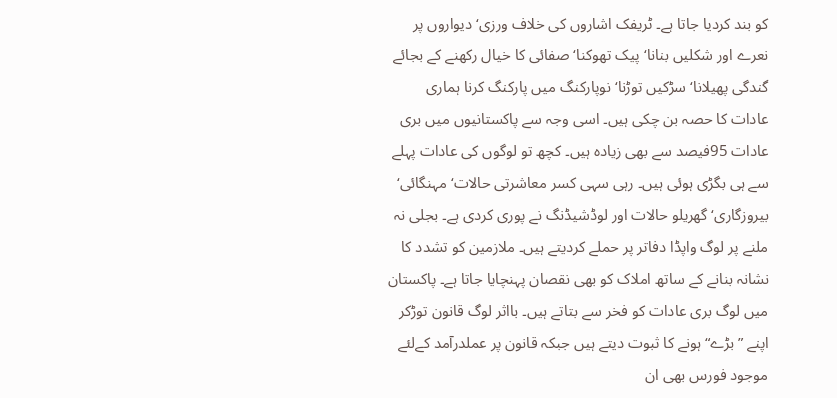کو بند کردیا جاتا ہے۔ ٹریفک اشاروں کی خلاف ورزی‘ دیواروں پر نعرے اور شکلیں بنانا‘ پیک تھوکنا‘ صفائی کا خیال رکھنے کے بجائے گندگی پھیلانا‘ سڑکیں توڑنا‘ نوپارکنگ میں پارکنگ کرنا ہماری عادات کا حصہ بن چکی ہیں۔ اسی وجہ سے پاکستانیوں میں بری عادات 95فیصد سے بھی زیادہ ہیں۔ کچھ تو لوگوں کی عادات پہلے سے ہی بگڑی ہوئی ہیں۔ رہی سہی کسر معاشرتی حالات‘ مہنگائی‘ بیروزگاری‘ گھریلو حالات اور لوڈشیڈنگ نے پوری کردی ہے۔ بجلی نہ ملنے پر لوگ واپڈا دفاتر پر حملے کردیتے ہیں۔ ملازمین کو تشدد کا نشانہ بنانے کے ساتھ املاک کو بھی نقصان پہنچایا جاتا ہے۔ پاکستان میں لوگ بری عادات کو فخر سے بتاتے ہیں۔ بااثر لوگ قانون توڑکر اپنے ”بڑے“ ہونے کا ثبوت دیتے ہیں جبکہ قانون پر عملدرآمد کےلئے موجود فورس بھی ان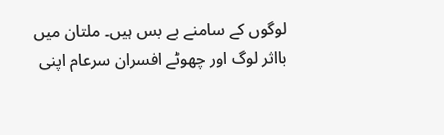لوگوں کے سامنے بے بس ہیں۔ ملتان میں بااثر لوگ اور چھوٹے افسران سرعام اپنی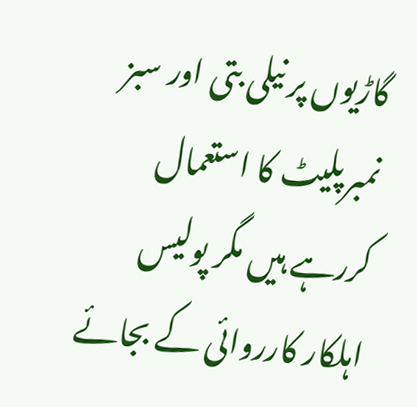گاڑیوں پر نیلی بتی اور سبز نمبرپلیٹ کا استعمال کررہے ہیں مگر پولیس اہلکار کارروائی کے بجائے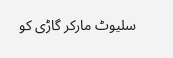سلیوٹ مارکر گاڑی کو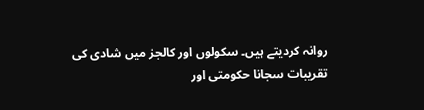روانہ کردیتے ہیں۔ سکولوں اور کالجز میں شادی کی تقریبات سجانا حکومتی اور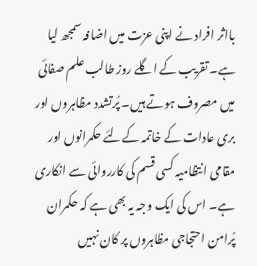بااثر افراد نے اپنی عزت میں اضافہ سمجھ لیا ہے۔ تقریب کے اگلے روز طالب علم صفائی میں مصروف ہوتے ہیں۔ پُرتشدد مظاہروں اور بری عادات کے خاتمہ کےلئے حکمرانوں اور مقامی انتظامیہ کسی قسم کی کارروائی سے انکاری ہے۔ اس کی ایک وجہ یہ بھی ہے کہ حکمران پُرامن احتجاجی مظاہروں پر کان نہیں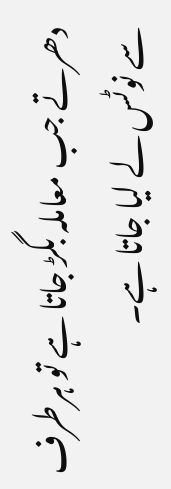دھرتے جب معاملہ بگڑ جاتا ہے تو ہرطرف سے نوٹس لے لیا جاتا ہے۔